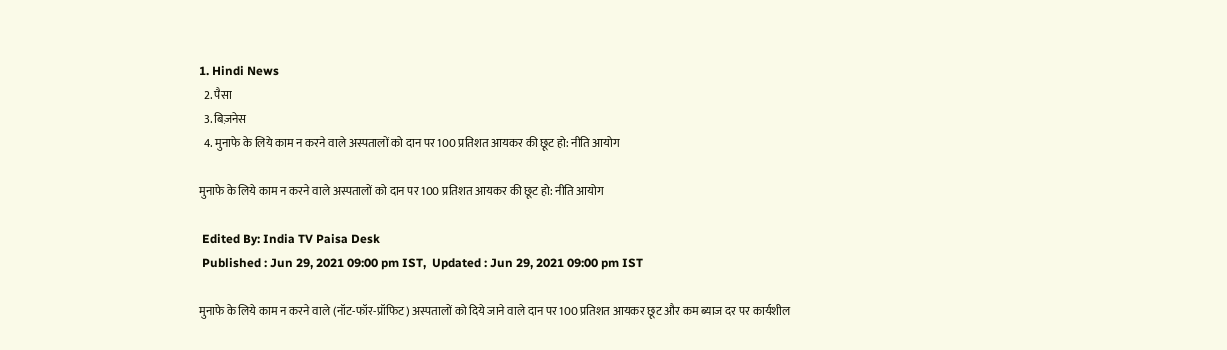1. Hindi News
  2. पैसा
  3. बिज़नेस
  4. मुनाफे के लिये काम न करने वाले अस्पतालों को दान पर 100 प्रतिशत आयकर की छूट हो: नीति आयोग

मुनाफे के लिये काम न करने वाले अस्पतालों को दान पर 100 प्रतिशत आयकर की छूट हो: नीति आयोग

 Edited By: India TV Paisa Desk
 Published : Jun 29, 2021 09:00 pm IST,  Updated : Jun 29, 2021 09:00 pm IST

मुनाफे के लिये काम न करने वाले (नॉट-फॉर-प्रॉफिट) अस्पतालों को दिये जाने वाले दान पर 100 प्रतिशत आयकर छूट और कम ब्याज दर पर कार्यशील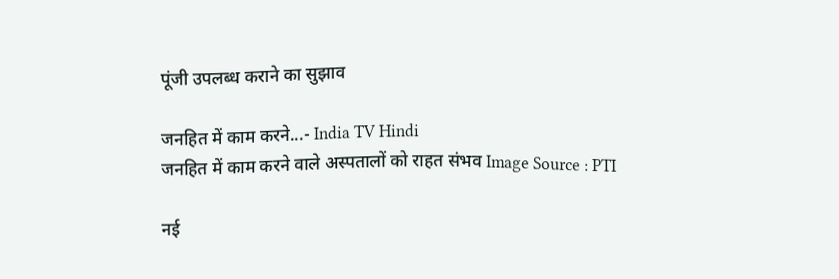पूंजी उपलब्ध कराने का सुझाव

जनहित में काम करने...- India TV Hindi
जनहित में काम करने वाले अस्पतालों को राहत संभव Image Source : PTI

नई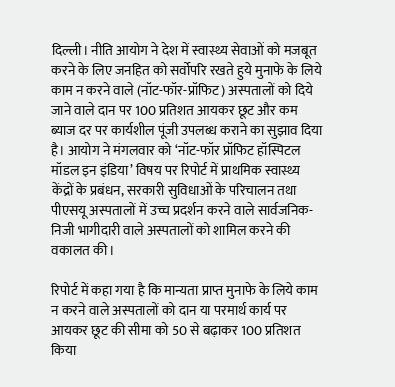दिल्ली। नीति आयोग ने देश में स्वास्थ्य सेवाओं को मजबूत करने के लिए जनहित को सर्वोपरि रखते हुये मुनाफे के लिये काम न करने वाले (नॉट-फॉर-प्रॉफिट) अस्पतालों को दिये जाने वाले दान पर 100 प्रतिशत आयकर छूट और कम ब्याज दर पर कार्यशील पूंजी उपलब्ध कराने का सुझाव दिया है। आयोग ने मंगलवार को ‘नॉट-फॉर प्रॉफिट हॉस्पिटल मॉडल इन इंडिया’ विषय पर रिपोर्ट में प्राथमिक स्वास्थ्य केंद्रों के प्रबंधन, सरकारी सुविधाओं के परिचालन तथा पीएसयू अस्पतालों में उच्च प्रदर्शन करने वाले सार्वजनिक-निजी भागीदारी वाले अस्पतालों को शामिल करने की वकालत की।

रिपोर्ट में कहा गया है कि मान्यता प्राप्त मुनाफे के लिये काम न करने वाले अस्पतालों को दान या परमार्थ कार्य पर आयकर छूट की सीमा को 50 से बढ़ाकर 100 प्रतिशत किया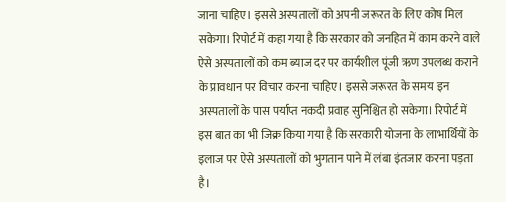जाना चाहिए। इससे अस्पतालों को अपनी जरूरत के लिए कोष मिल सकेगा। रिपोर्ट में कहा गया है कि सरकार को जनहित में काम करने वाले ऐसे अस्पतालों को कम ब्याज दर पर कार्यशील पूंजी ऋण उपलब्ध कराने के प्रावधान पर विचार करना चाहिए। इससे जरूरत के समय इन अस्पतालों के पास पर्याप्त नकदी प्रवाह सुनिश्चित हो सकेगा। रिपोर्ट में इस बात का भी जिक्र किया गया है कि सरकारी योजना के लाभार्थियों के इलाज पर ऐसे अस्पतालों को भुगतान पाने में लंबा इंतजार करना पड़ता है।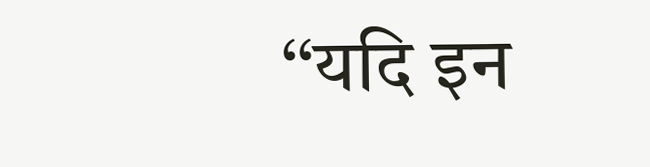‘‘यदि इन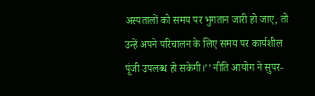अस्पतालों को समय पर भुगतान जारी हो जाए, तो उन्हें अपने परिचालन के लिए समय पर कार्यशील पूंजी उपलब्ध हो सकेगी।’’ नीति आयोग ने सुपर-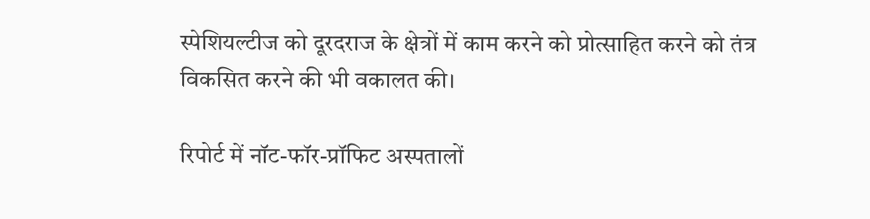स्पेशियल्टीज को दूरदराज के क्षेत्रों में काम करने को प्रोत्साहित करने को तंत्र विकसित करने की भी वकालत की।

रिपोर्ट में नॉट-फॉर-प्रॉफिट अस्पतालों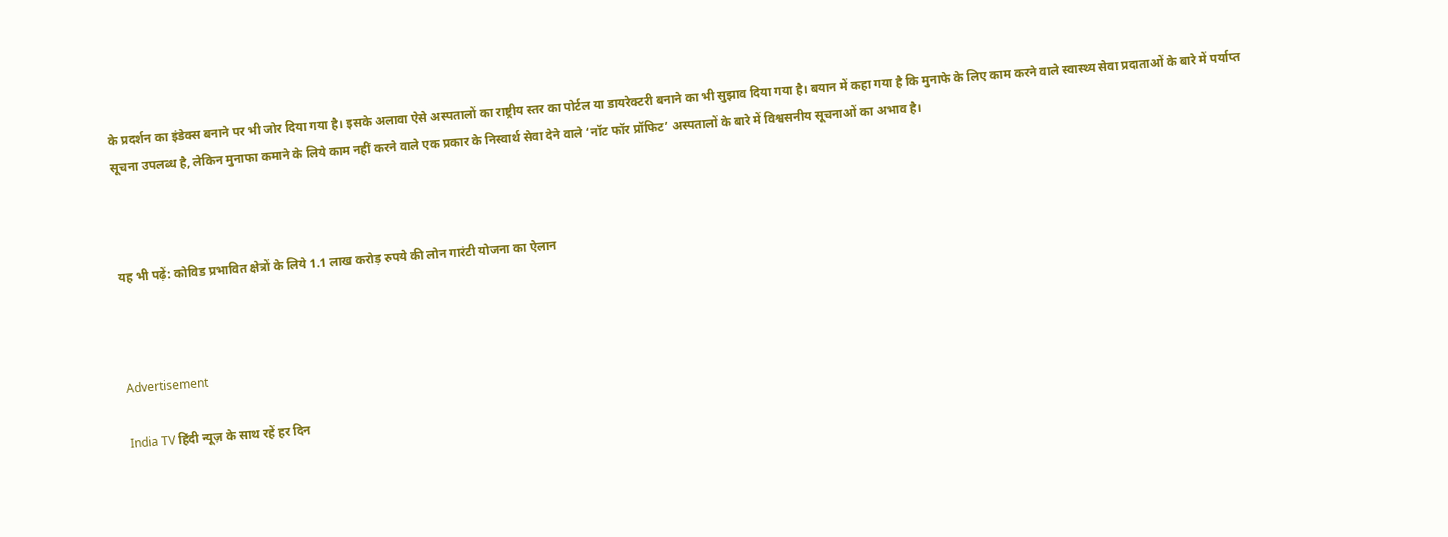के प्रदर्शन का इंडेक्स बनाने पर भी जोर दिया गया है। इसके अलावा ऐसे अस्पतालों का राष्ट्रीय स्तर का पोर्टल या डायरेक्टरी बनाने का भी सुझाव दिया गया है। बयान में कहा गया है कि मुनाफे के लिए काम करने वाले स्वास्थ्य सेवा प्रदाताओं के बारे में पर्याप्त सूचना उपलब्ध है, लेकिन मुनाफा कमाने के लिये काम नहीं करने वाले एक प्रकार के निस्वार्थ सेवा देने वाले ‘नॉट फॉर प्रॉफिट’ अस्पतालों के बारे में विश्वसनीय सूचनाओं का अभाव है।



यह भी पढ़ें: कोविड प्रभावित क्षेत्रों के लिये 1.1 लाख करोड़ रुपये की लोन गारंटी योजना का ऐलान



Advertisement

India TV हिंदी न्यूज़ के साथ रहें हर दिन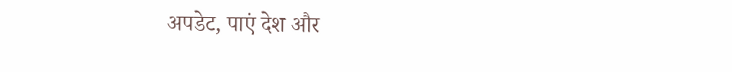अपडेट, पाएं देश और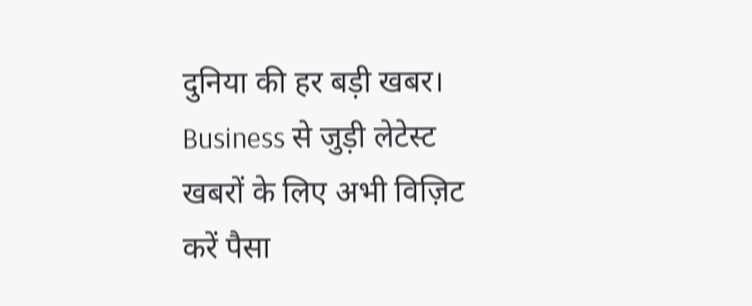दुनिया की हर बड़ी खबर। Business से जुड़ी लेटेस्ट खबरों के लिए अभी विज़िट करें पैसा